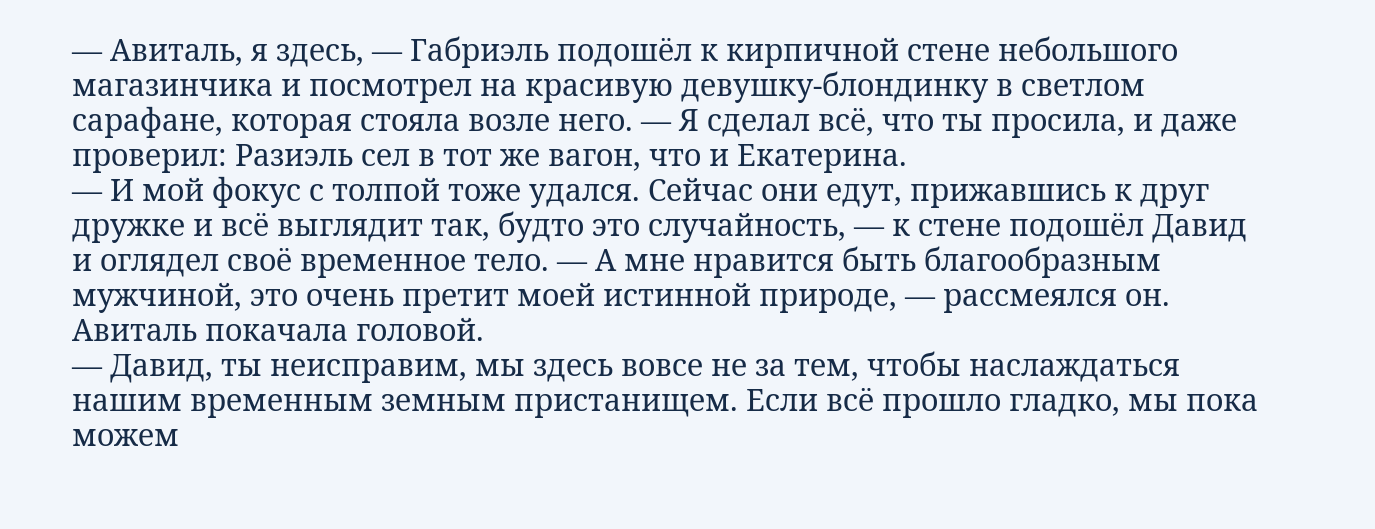— Авиталь, я здесь, — Габриэль подошёл к кирпичной стене небольшого магазинчика и посмотрел на красивую девушку-блондинку в светлом сарафане, которая стояла возле него. — Я сделал всё, что ты просила, и даже проверил: Разиэль сел в тот же вагон, что и Екатерина.
— И мой фокус с толпой тоже удался. Сейчас они едут, прижавшись к друг дружке и всё выглядит так, будто это случайность, — к стене подошёл Давид и оглядел своё временное тело. — А мне нравится быть благообразным мужчиной, это очень претит моей истинной природе, — рассмеялся он.
Авиталь покачала головой.
— Давид, ты неисправим, мы здесь вовсе не за тем, чтобы наслаждаться нашим временным земным пристанищем. Если всё прошло гладко, мы пока можем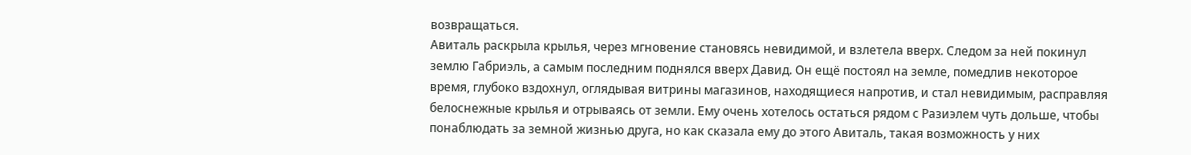возвращаться.
Авиталь раскрыла крылья, через мгновение становясь невидимой, и взлетела вверх. Следом за ней покинул землю Габриэль, а самым последним поднялся вверх Давид. Он ещё постоял на земле, помедлив некоторое время, глубоко вздохнул, оглядывая витрины магазинов, находящиеся напротив, и стал невидимым, расправляя белоснежные крылья и отрываясь от земли. Ему очень хотелось остаться рядом с Разиэлем чуть дольше, чтобы понаблюдать за земной жизнью друга, но как сказала ему до этого Авиталь, такая возможность у них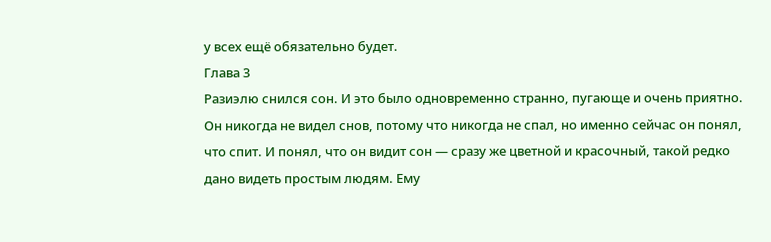у всех ещё обязательно будет.
Глава 3
Разиэлю снился сон. И это было одновременно странно, пугающе и очень приятно. Он никогда не видел снов, потому что никогда не спал, но именно сейчас он понял, что спит. И понял, что он видит сон — сразу же цветной и красочный, такой редко дано видеть простым людям. Ему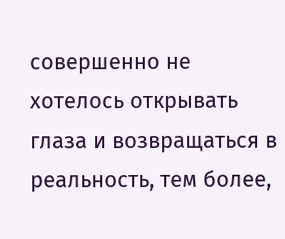совершенно не хотелось открывать глаза и возвращаться в реальность, тем более,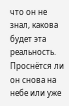что он не знал, какова будет эта реальность. Проснётся ли он снова на небе или уже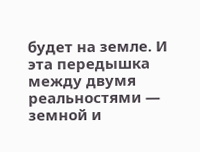будет на земле. И эта передышка между двумя реальностями — земной и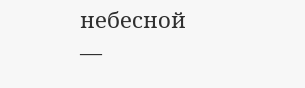небесной —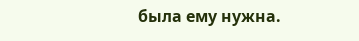была ему нужна.